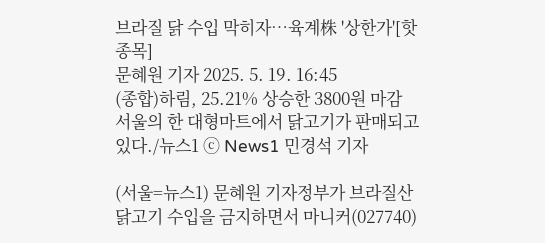브라질 닭 수입 막히자…육계株 '상한가'[핫종목]
문혜원 기자 2025. 5. 19. 16:45
(종합)하림, 25.21% 상승한 3800원 마감
서울의 한 대형마트에서 닭고기가 판매되고 있다./뉴스1 ⓒ News1 민경석 기자

(서울=뉴스1) 문혜원 기자정부가 브라질산 닭고기 수입을 금지하면서 마니커(027740)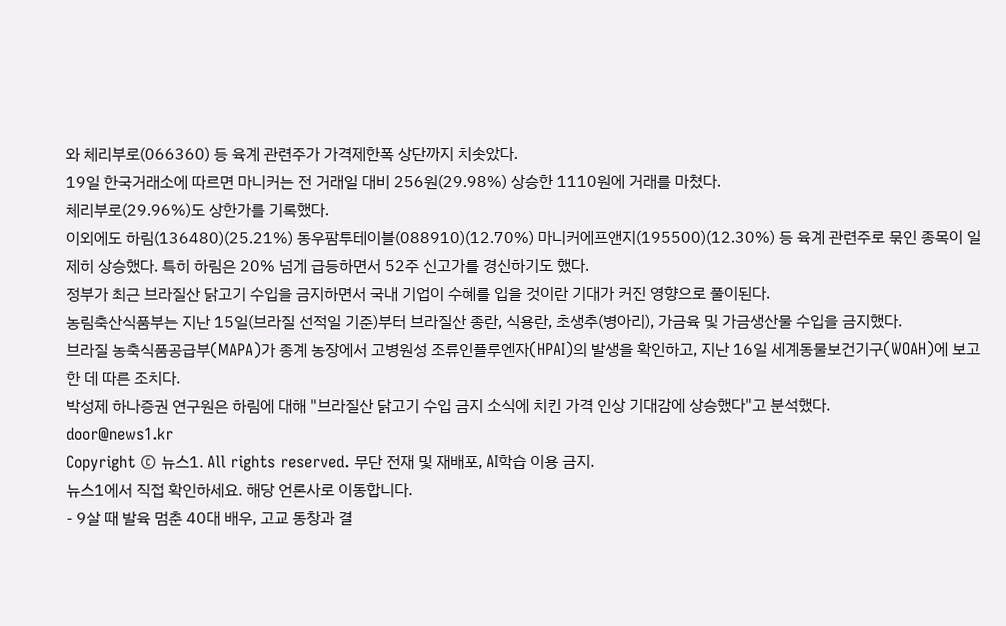와 체리부로(066360) 등 육계 관련주가 가격제한폭 상단까지 치솟았다.
19일 한국거래소에 따르면 마니커는 전 거래일 대비 256원(29.98%) 상승한 1110원에 거래를 마쳤다.
체리부로(29.96%)도 상한가를 기록했다.
이외에도 하림(136480)(25.21%) 동우팜투테이블(088910)(12.70%) 마니커에프앤지(195500)(12.30%) 등 육계 관련주로 묶인 종목이 일제히 상승했다. 특히 하림은 20% 넘게 급등하면서 52주 신고가를 경신하기도 했다.
정부가 최근 브라질산 닭고기 수입을 금지하면서 국내 기업이 수혜를 입을 것이란 기대가 커진 영향으로 풀이된다.
농림축산식품부는 지난 15일(브라질 선적일 기준)부터 브라질산 종란, 식용란, 초생추(병아리), 가금육 및 가금생산물 수입을 금지했다.
브라질 농축식품공급부(MAPA)가 종계 농장에서 고병원성 조류인플루엔자(HPAI)의 발생을 확인하고, 지난 16일 세계동물보건기구(WOAH)에 보고한 데 따른 조치다.
박성제 하나증권 연구원은 하림에 대해 "브라질산 닭고기 수입 금지 소식에 치킨 가격 인상 기대감에 상승했다"고 분석했다.
door@news1.kr
Copyright © 뉴스1. All rights reserved. 무단 전재 및 재배포, AI학습 이용 금지.
뉴스1에서 직접 확인하세요. 해당 언론사로 이동합니다.
- 9살 때 발육 멈춘 40대 배우, 고교 동창과 결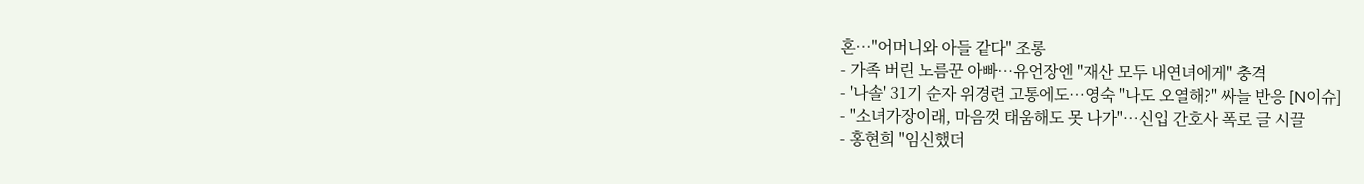혼…"어머니와 아들 같다" 조롱
- 가족 버린 노름꾼 아빠…유언장엔 "재산 모두 내연녀에게" 충격
- '나솔' 31기 순자 위경련 고통에도…영숙 "나도 오열해?" 싸늘 반응 [N이슈]
- "소녀가장이래, 마음껏 태움해도 못 나가"…신입 간호사 폭로 글 시끌
- 홍현희 "임신했더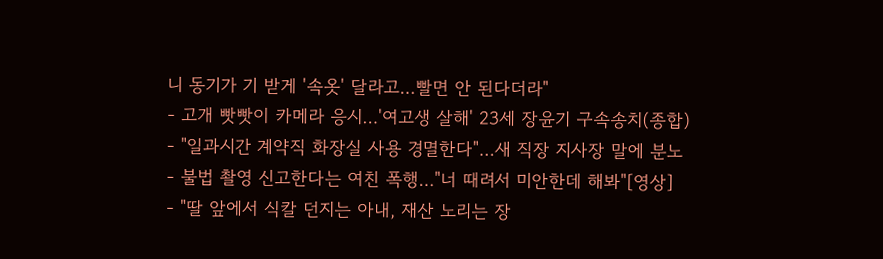니 동기가 기 받게 '속옷' 달라고…빨면 안 된다더라"
- 고개 빳빳이 카메라 응시…'여고생 살해' 23세 장윤기 구속송치(종합)
- "일과시간 계약직 화장실 사용 경멸한다"…새 직장 지사장 말에 분노
- 불법 촬영 신고한다는 여친 폭행…"너 때려서 미안한데 해봐"[영상]
- "딸 앞에서 식칼 던지는 아내, 재산 노리는 장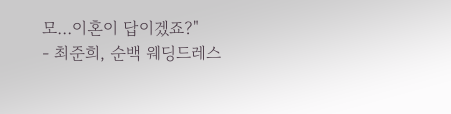모…이혼이 답이겠죠?"
- 최준희, 순백 웨딩드레스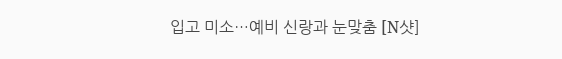입고 미소…예비 신랑과 눈맞춤 [N샷]